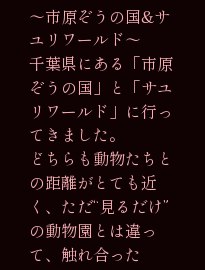〜市原ぞうの国&サユリワールド〜
千葉県にある「市原ぞうの国」と「サユリワールド」に行ってきました。
どちらも動物たちとの距離がとても近く、ただ“見るだけ”の動物園とは違って、触れ合った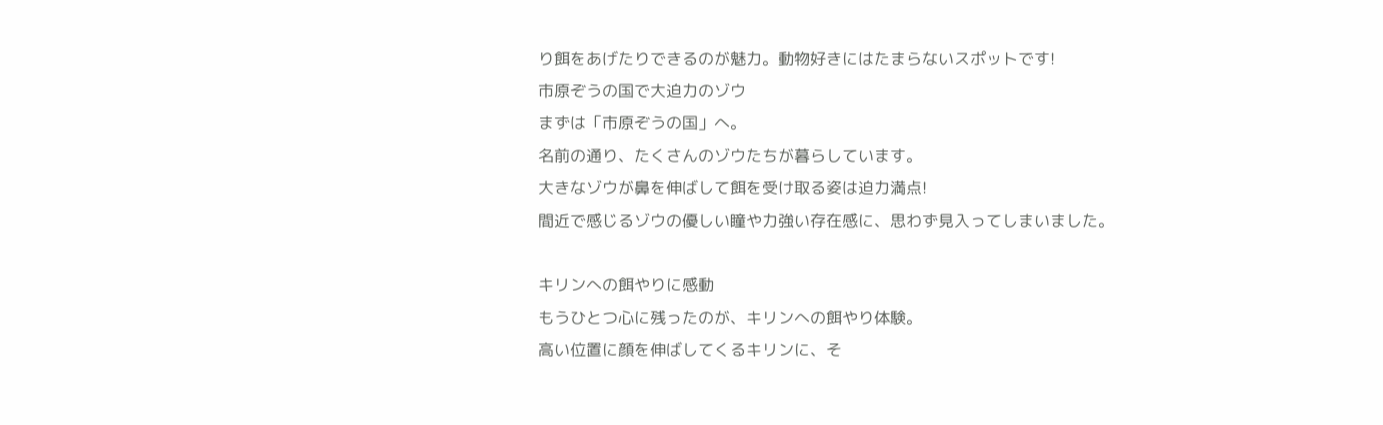り餌をあげたりできるのが魅力。動物好きにはたまらないスポットです!
市原ぞうの国で大迫力のゾウ
まずは「市原ぞうの国」へ。
名前の通り、たくさんのゾウたちが暮らしています。
大きなゾウが鼻を伸ばして餌を受け取る姿は迫力満点!
間近で感じるゾウの優しい瞳や力強い存在感に、思わず見入ってしまいました。

キリンへの餌やりに感動
もうひとつ心に残ったのが、キリンへの餌やり体験。
高い位置に顔を伸ばしてくるキリンに、そ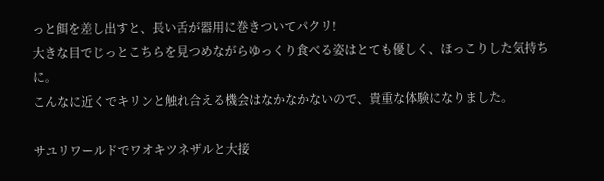っと餌を差し出すと、長い舌が器用に巻きついてパクリ!
大きな目でじっとこちらを見つめながらゆっくり食べる姿はとても優しく、ほっこりした気持ちに。
こんなに近くでキリンと触れ合える機会はなかなかないので、貴重な体験になりました。

サユリワールドでワオキツネザルと大接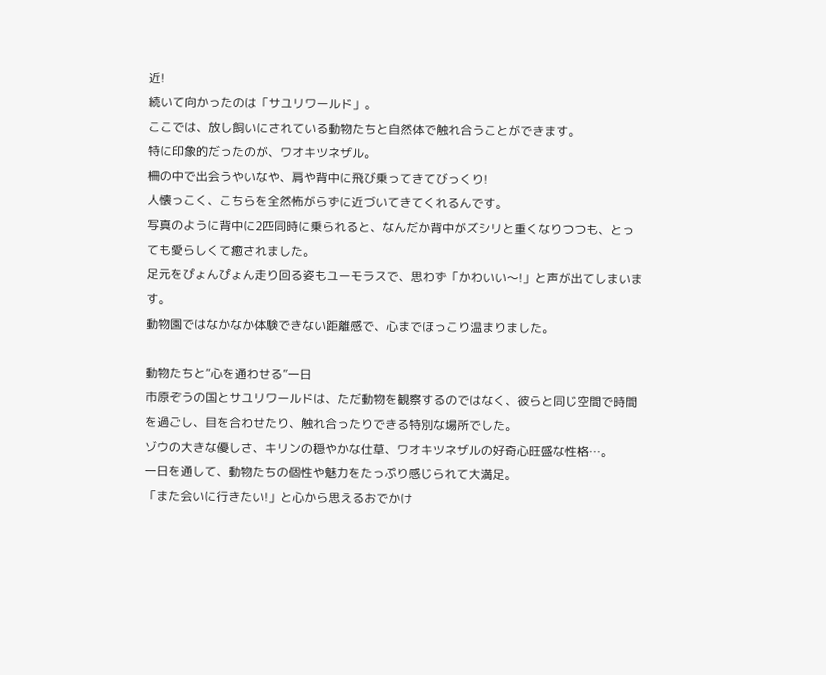近!
続いて向かったのは「サユリワールド」。
ここでは、放し飼いにされている動物たちと自然体で触れ合うことができます。
特に印象的だったのが、ワオキツネザル。
柵の中で出会うやいなや、肩や背中に飛び乗ってきてびっくり!
人懐っこく、こちらを全然怖がらずに近づいてきてくれるんです。
写真のように背中に2匹同時に乗られると、なんだか背中がズシリと重くなりつつも、とっても愛らしくて癒されました。
足元をぴょんぴょん走り回る姿もユーモラスで、思わず「かわいい〜!」と声が出てしまいます。
動物園ではなかなか体験できない距離感で、心までほっこり温まりました。

動物たちと“心を通わせる”一日
市原ぞうの国とサユリワールドは、ただ動物を観察するのではなく、彼らと同じ空間で時間を過ごし、目を合わせたり、触れ合ったりできる特別な場所でした。
ゾウの大きな優しさ、キリンの穏やかな仕草、ワオキツネザルの好奇心旺盛な性格…。
一日を通して、動物たちの個性や魅力をたっぷり感じられて大満足。
「また会いに行きたい!」と心から思えるおでかけ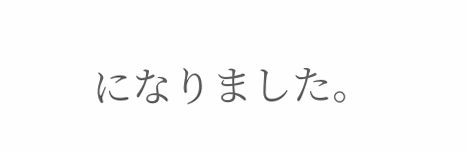になりました。